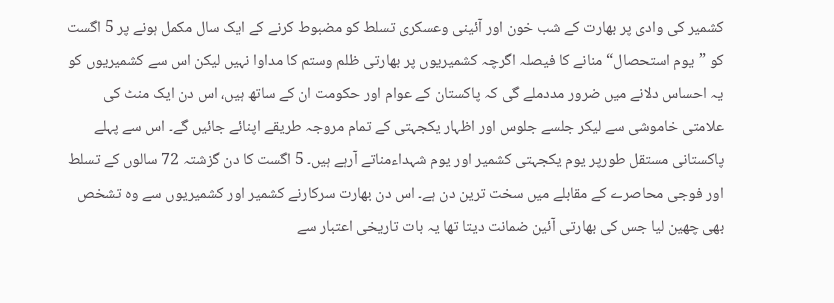کشمیر کی وادی پر بھارت کے شب خون اور آئینی وعسکری تسلط کو مضبوط کرنے کے ایک سال مکمل ہونے پر 5 اگست کو ”یوم استحصال“ منانے کا فیصلہ اگرچہ کشمیریوں پر بھارتی ظلم وستم کا مداوا نہیں لیکن اس سے کشمیریوں کو یہ احساس دلانے میں ضرور مددملے گی کہ پاکستان کے عوام اور حکومت ان کے ساتھ ہیں، اس دن ایک منٹ کی علامتی خاموشی سے لیکر جلسے جلوس اور اظہار یکجہتی کے تمام مروجہ طریقے اپنائے جائیں گے۔ اس سے پہلے پاکستانی مستقل طورپر یوم یکجہتی کشمیر اور یوم شہداءمناتے آرہے ہیں۔ 5 اگست کا دن گزشتہ 72 سالوں کے تسلط اور فوجی محاصرے کے مقابلے میں سخت ترین دن ہے۔ اس دن بھارت سرکارنے کشمیر اور کشمیریوں سے وہ تشخص بھی چھین لیا جس کی بھارتی آئین ضمانت دیتا تھا یہ بات تاریخی اعتبار سے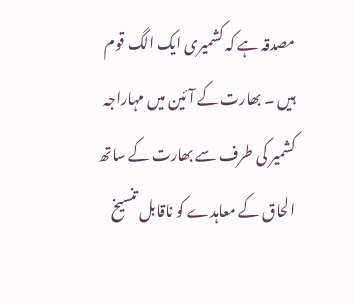مصدقہ ہے کہ کشمیری ایک الگ قوم ہیں ۔ بھارت کے آئین میں مہاراجہ کشمیر کی طرف سے بھارت کے ساتھ الحاق کے معاہدے کو ناقابل تنسیخ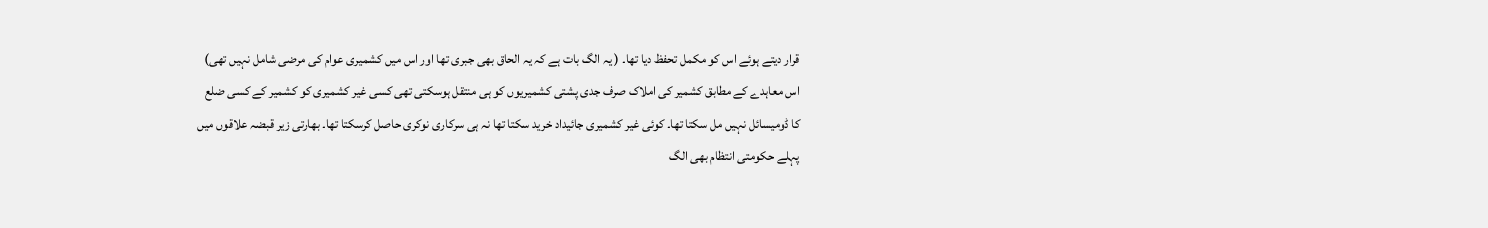قرار دیتے ہوئے اس کو مکمل تحفظ دیا تھا۔ ( یہ الگ بات ہے کہ یہ الحاق بھی جبری تھا اور اس میں کشمیری عوام کی مرضی شامل نہیں تھی) اس معاہدے کے مطابق کشمیر کی املاک صرف جدی پشتی کشمیریوں کو ہی منتقل ہوسکتی تھی کسی غیر کشمیری کو کشمیر کے کسی ضلع کا ڈومیسائل نہیں مل سکتا تھا۔ کوئی غیر کشمیری جائیداد خرید سکتا تھا نہ ہی سرکاری نوکری حاصل کرسکتا تھا۔ بھارتی زیر قبضہ علاقوں میں پہلے حکومتی انتظام بھی الگ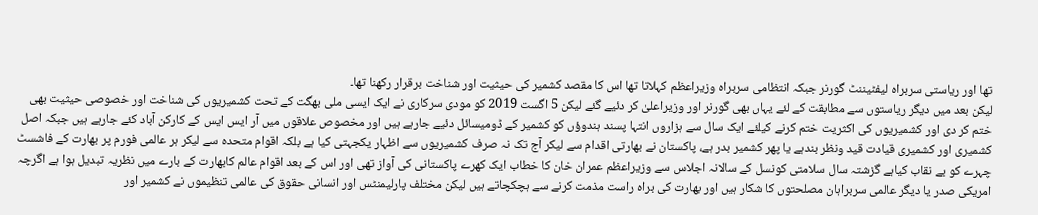تھا اور ریاستی سربراہ لیفٹیننٹ گورنر جبکہ انتظامی سربراہ وزیراعظم کہلاتا تھا اس کا مقصد کشمیر کی حیثیت اور شناخت برقرار رکھنا تھا۔
لیکن بعد میں دیگر ریاستوں سے مطابقت کے لئے یہاں بھی گورنر اور وزیراعلیٰ کر دئیے گئے لیکن 5 اگست 2019 کو مودی سرکاری نے ایک ایسی ملی بھگت کے تحت کشمیریوں کی شناخت اور خصوصی حیثیت بھی ختم کر دی اور کشمیریوں کی اکثریت ختم کرنے کیلئے ایک سال سے ہزاروں انتہا پسند ہندوؤں کو کشمیر کے ڈومیسائل دئیے جارہے ہیں اور مخصوص علاقوں میں آر ایس ایس کے کارکن آباد کئے جارہے ہیں جبکہ اصل کشمیری اور کشمیری قیادت قید ونظر بندہے یا پھر کشمیر بدر ہے، پاکستان نے بھارتی اقدام سے لیکر آج تک نہ صرف کشمیریوں سے اظہار یکجہتی کیا ہے بلکہ اقوام متحدہ سے لیکر ہر عالمی فورم پر بھارت کے فاشسٹ چہرے کو بے نقاب کیاہے گزشتہ سال سلامتی کونسل کے سالانہ اجلاس سے وزیراعظم عمران خان کا خطاب ایک کھرے پاکستانی کی آواز تھی اور اس کے بعد اقوام عالم کابھارت کے بارے میں نظریہ تبدیل ہوا ہے اگرچہ امریکی صدر یا دیگر عالمی سربراہان مصلحتوں کا شکار ہیں اور بھارت کی براہ راست مذمت کرنے سے ہچکچاتے ہیں لیکن مختلف پارلیمنٹس اور انسانی حقوق کی عالمی تنظیموں نے کشمیر اور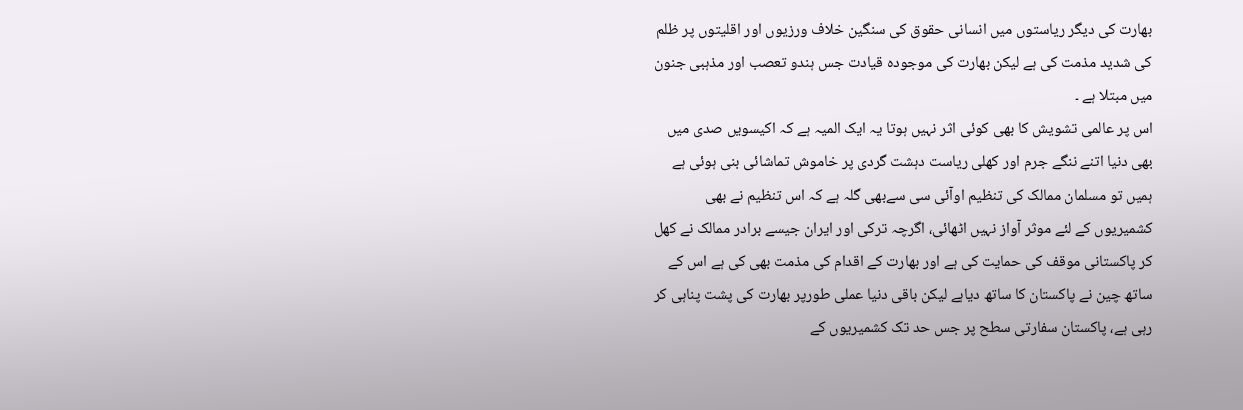بھارت کی دیگر ریاستوں میں انسانی حقوق کی سنگین خلاف ورزیوں اور اقلیتوں پر ظلم کی شدید مذمت کی ہے لیکن بھارت کی موجودہ قیادت جس ہندو تعصب اور مذہبی جنون میں مبتلا ہے ۔
اس پر عالمی تشویش کا بھی کوئی اثر نہیں ہوتا یہ ایک المیہ ہے کہ اکیسویں صدی میں بھی دنیا اتنے ننگے جرم اور کھلی ریاست دہشت گردی پر خاموش تماشائی بنی ہوئی ہے ہمیں تو مسلمان ممالک کی تنظیم اوآئی سی سےبھی گلہ ہے کہ اس تنظیم نے بھی کشمیریوں کے لئے موثر آواز نہیں اٹھائی، اگرچہ ترکی اور ایران جیسے برادر ممالک نے کھل کر پاکستانی موقف کی حمایت کی ہے اور بھارت کے اقدام کی مذمت بھی کی ہے اس کے ساتھ چین نے پاکستان کا ساتھ دیاہے لیکن باقی دنیا عملی طورپر بھارت کی پشت پناہی کر رہی ہے، پاکستان سفارتی سطح پر جس حد تک کشمیریوں کے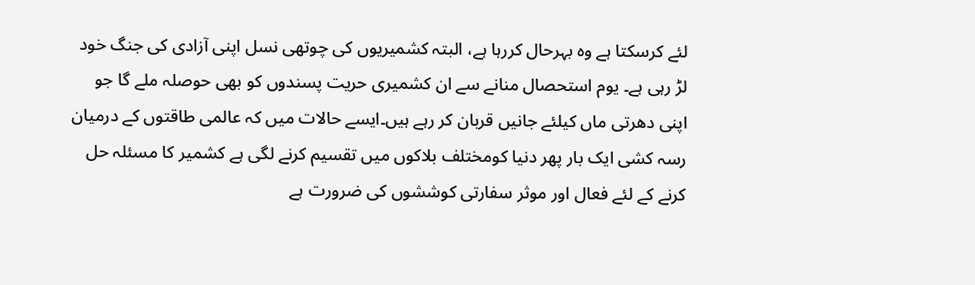لئے کرسکتا ہے وہ بہرحال کررہا ہے، البتہ کشمیریوں کی چوتھی نسل اپنی آزادی کی جنگ خود لڑ رہی ہے۔ یوم استحصال منانے سے ان کشمیری حریت پسندوں کو بھی حوصلہ ملے گا جو اپنی دھرتی ماں کیلئے جانیں قربان کر رہے ہیں۔ایسے حالات میں کہ عالمی طاقتوں کے درمیان رسہ کشی ایک بار پھر دنیا کومختلف بلاکوں میں تقسیم کرنے لگی ہے کشمیر کا مسئلہ حل کرنے کے لئے فعال اور موثر سفارتی کوششوں کی ضرورت ہے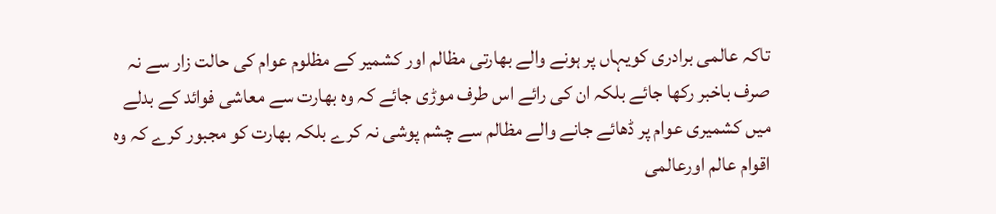تاکہ عالمی برادری کویہاں پر ہونے والے بھارتی مظالم اور کشمیر کے مظلوم عوام کی حالت زار سے نہ صرف باخبر رکھا جائے بلکہ ان کی رائے اس طرف موڑی جائے کہ وہ بھارت سے معاشی فوائد کے بدلے میں کشمیری عوام پر ڈھائے جانے والے مظالم سے چشم پوشی نہ کرے بلکہ بھارت کو مجبور کرے کہ وہ اقوام عالم اورعالمی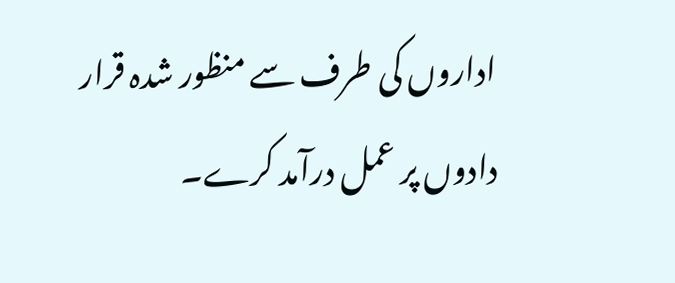اداروں کی طرف سے منظور شدہ قرار دادوں پر عمل درآمد کرے۔